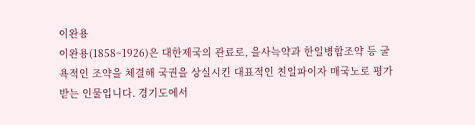이완용
이완용(1858~1926)은 대한제국의 관료로, 을사늑약과 한일병합조약 등 굴욕적인 조약을 체결해 국권을 상실시킨 대표적인 친일파이자 매국노로 평가받는 인물입니다. 경기도에서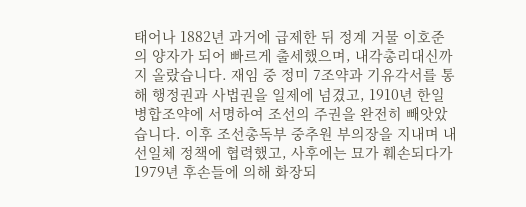태어나 1882년 과거에 급제한 뒤 정계 거물 이호준의 양자가 되어 빠르게 출세했으며, 내각총리대신까지 올랐습니다. 재임 중 정미 7조약과 기유각서를 통해 행정권과 사법권을 일제에 넘겼고, 1910년 한일병합조약에 서명하여 조선의 주권을 완전히 빼앗았습니다. 이후 조선총독부 중추원 부의장을 지내며 내선일체 정책에 협력했고, 사후에는 묘가 훼손되다가 1979년 후손들에 의해 화장되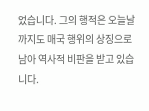었습니다. 그의 행적은 오늘날까지도 매국 행위의 상징으로 남아 역사적 비판을 받고 있습니다.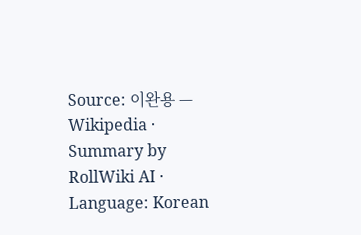Source: 이완용 — Wikipedia · Summary by RollWiki AI · Language: Korean